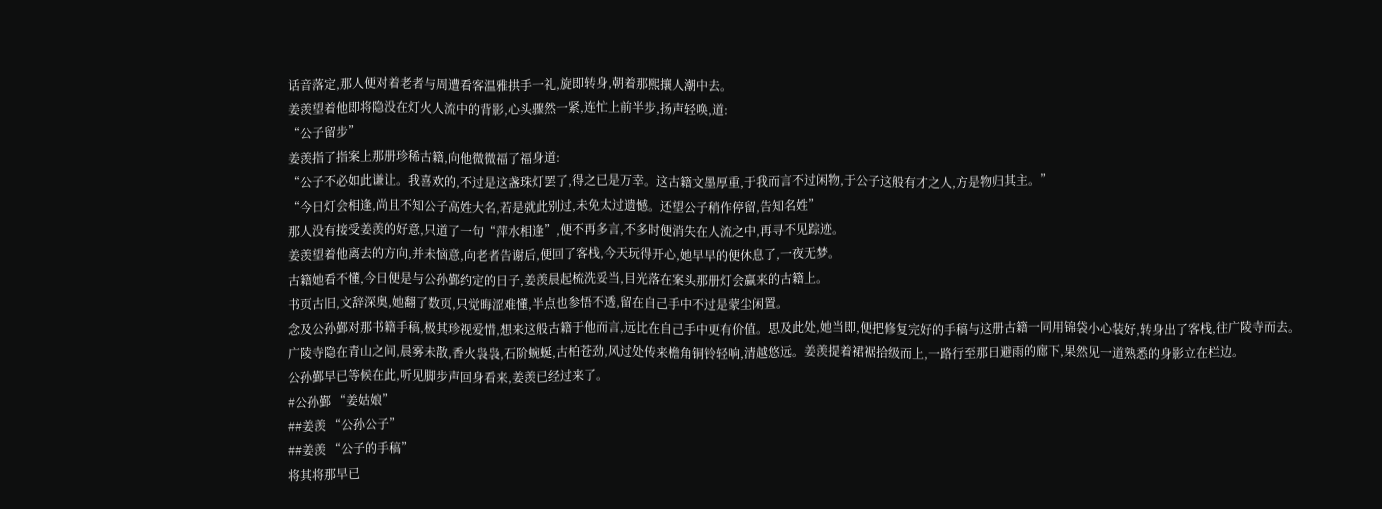话音落定,那人便对着老者与周遭看客温雅拱手一礼,旋即转身,朝着那熙攘人潮中去。
姜羡望着他即将隐没在灯火人流中的背影,心头骤然一紧,连忙上前半步,扬声轻唤,道:
“公子留步”
姜羡指了指案上那册珍稀古籍,向他微微福了福身道:
“公子不必如此谦让。我喜欢的,不过是这盏珠灯罢了,得之已是万幸。这古籍文墨厚重,于我而言不过闲物,于公子这般有才之人,方是物归其主。”
“今日灯会相逢,尚且不知公子高姓大名,若是就此别过,未免太过遗憾。还望公子稍作停留,告知名姓”
那人没有接受姜羡的好意,只道了一句“萍水相逢”,便不再多言,不多时便消失在人流之中,再寻不见踪迹。
姜羡望着他离去的方向,并未恼意,向老者告谢后,便回了客栈,今天玩得开心,她早早的便休息了,一夜无梦。
古籍她看不懂,今日便是与公孙鄞约定的日子,姜羡晨起梳洗妥当,目光落在案头那册灯会赢来的古籍上。
书页古旧,文辞深奥,她翻了数页,只觉晦涩难懂,半点也参悟不透,留在自己手中不过是蒙尘闲置。
念及公孙鄞对那书籍手稿,极其珍视爱惜,想来这般古籍于他而言,远比在自己手中更有价值。思及此处,她当即,便把修复完好的手稿与这册古籍一同用锦袋小心装好,转身出了客栈,往广陵寺而去。
广陵寺隐在青山之间,晨雾未散,香火袅袅,石阶蜿蜒,古柏苍劲,风过处传来檐角铜铃轻响,清越悠远。姜羡提着裙裾拾级而上,一路行至那日避雨的廊下,果然见一道熟悉的身影立在栏边。
公孙鄞早已等候在此,听见脚步声回身看来,姜羡已经过来了。
#公孙鄞 “姜姑娘”
##姜羡 “公孙公子”
##姜羡 “公子的手稿”
将其将那早已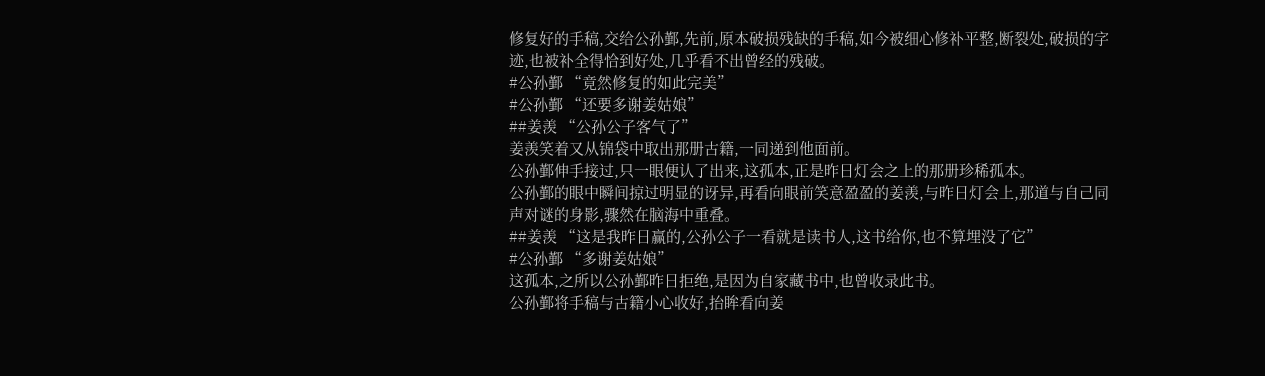修复好的手稿,交给公孙鄞,先前,原本破损残缺的手稿,如今被细心修补平整,断裂处,破损的字迹,也被补全得恰到好处,几乎看不出曾经的残破。
#公孙鄞 “竟然修复的如此完美”
#公孙鄞 “还要多谢姜姑娘”
##姜羡 “公孙公子客气了”
姜羡笑着又从锦袋中取出那册古籍,一同递到他面前。
公孙鄞伸手接过,只一眼便认了出来,这孤本,正是昨日灯会之上的那册珍稀孤本。
公孙鄞的眼中瞬间掠过明显的讶异,再看向眼前笑意盈盈的姜羡,与昨日灯会上,那道与自己同声对谜的身影,骤然在脑海中重叠。
##姜羡 “这是我昨日赢的,公孙公子一看就是读书人,这书给你,也不算埋没了它”
#公孙鄞 “多谢姜姑娘”
这孤本,之所以公孙鄞昨日拒绝,是因为自家藏书中,也曾收录此书。
公孙鄞将手稿与古籍小心收好,抬眸看向姜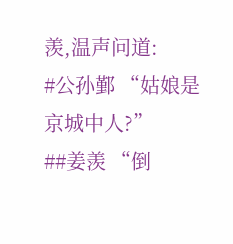羡,温声问道:
#公孙鄞 “姑娘是京城中人?”
##姜羡 “倒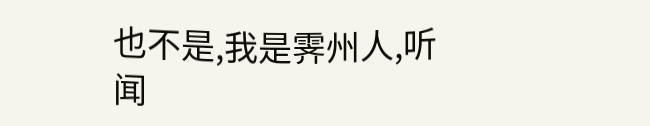也不是,我是霁州人,听闻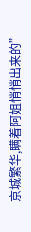京城繁华,瞒着阿姐悄悄出来的”